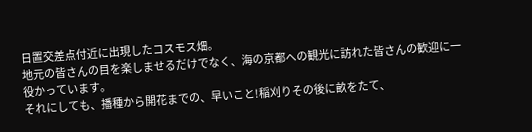日置交差点付近に出現したコスモス畑。
地元の皆さんの目を楽しませるだけでなく、海の京都への観光に訪れた皆さんの歓迎に一役かっています。
それにしても、播種から開花までの、早いこと!稲刈りその後に畝をたて、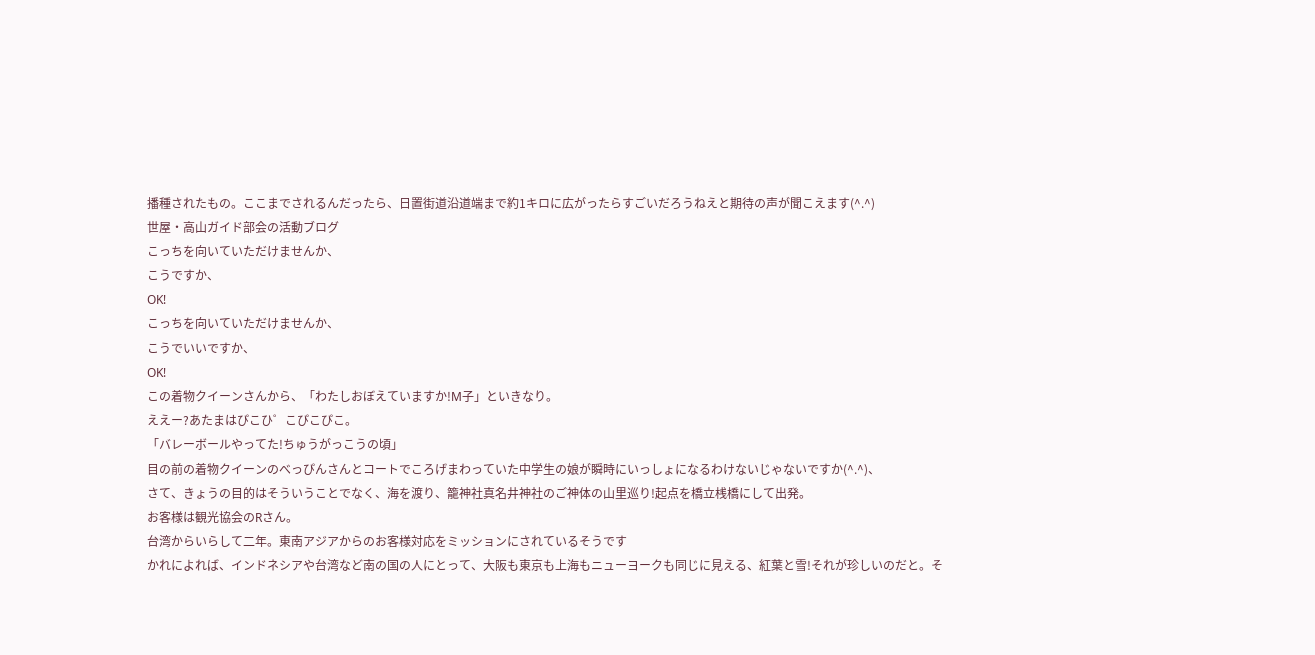播種されたもの。ここまでされるんだったら、日置街道沿道端まで約1キロに広がったらすごいだろうねえと期待の声が聞こえます(^.^)
世屋・高山ガイド部会の活動ブログ
こっちを向いていただけませんか、
こうですか、
OK!
こっちを向いていただけませんか、
こうでいいですか、
OK!
この着物クイーンさんから、「わたしおぼえていますか!M子」といきなり。
ええー?あたまはぴこひ゜こぴこぴこ。
「バレーボールやってた!ちゅうがっこうの頃」
目の前の着物クイーンのべっぴんさんとコートでころげまわっていた中学生の娘が瞬時にいっしょになるわけないじゃないですか(^.^)、
さて、きょうの目的はそういうことでなく、海を渡り、籠神社真名井神社のご神体の山里巡り!起点を橋立桟橋にして出発。
お客様は観光協会のRさん。
台湾からいらして二年。東南アジアからのお客様対応をミッションにされているそうです
かれによれば、インドネシアや台湾など南の国の人にとって、大阪も東京も上海もニューヨークも同じに見える、紅葉と雪!それが珍しいのだと。そ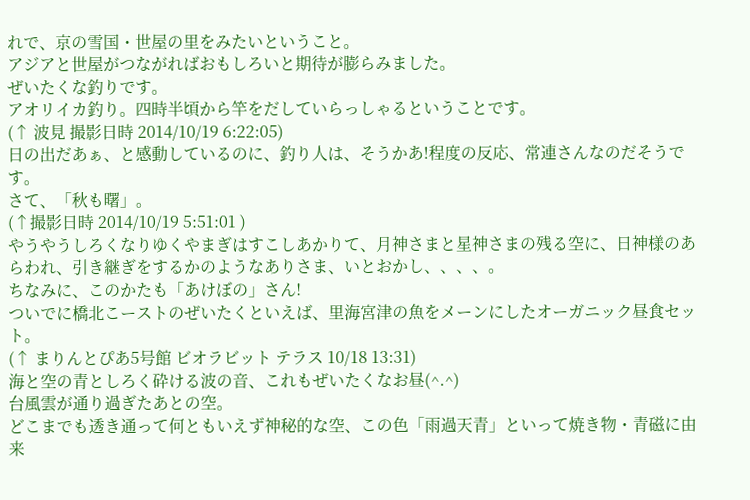れで、京の雪国・世屋の里をみたいということ。
アジアと世屋がつながればおもしろいと期待が膨らみました。
ぜいたくな釣りです。
アオリイカ釣り。四時半頃から竿をだしていらっしゃるということです。
(↑ 波見 撮影日時 2014/10/19 6:22:05)
日の出だあぁ、と感動しているのに、釣り人は、そうかあ!程度の反応、常連さんなのだそうです。
さて、「秋も曙」。
(↑撮影日時 2014/10/19 5:51:01 )
やうやうしろくなりゆくやまぎはすこしあかりて、月神さまと星神さまの残る空に、日神様のあらわれ、引き継ぎをするかのようなありさま、いとおかし、、、、。
ちなみに、このかたも「あけぼの」さん!
ついでに橋北こーストのぜいたくといえば、里海宮津の魚をメーンにしたオーガニック昼食セット。
(↑ まりんとぴあ5号館 ビオラビット テラス 10/18 13:31)
海と空の青としろく砕ける波の音、これもぜいたくなお昼(^.^)
台風雲が通り過ぎたあとの空。
どこまでも透き通って何ともいえず神秘的な空、この色「雨過天青」といって焼き物・青磁に由来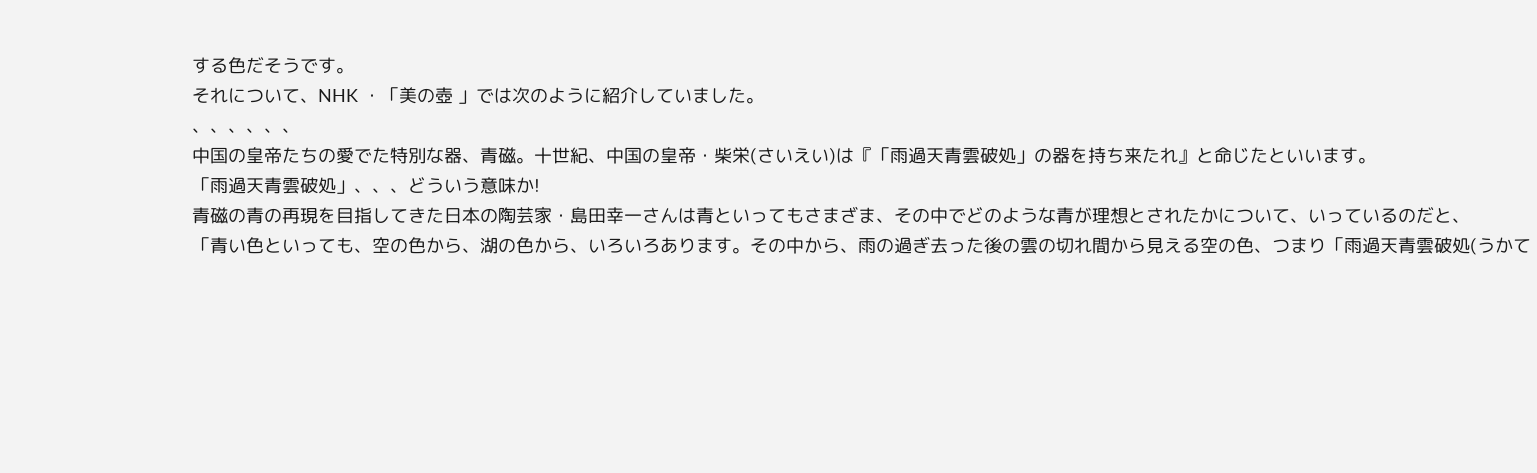する色だそうです。
それについて、NHK ・「美の壺 」では次のように紹介していました。
、、、、、、
中国の皇帝たちの愛でた特別な器、青磁。十世紀、中国の皇帝・柴栄(さいえい)は『「雨過天青雲破処」の器を持ち来たれ』と命じたといいます。
「雨過天青雲破処」、、、どういう意味か!
青磁の青の再現を目指してきた日本の陶芸家・島田幸一さんは青といってもさまざま、その中でどのような青が理想とされたかについて、いっているのだと、
「青い色といっても、空の色から、湖の色から、いろいろあります。その中から、雨の過ぎ去った後の雲の切れ間から見える空の色、つまり「雨過天青雲破処(うかて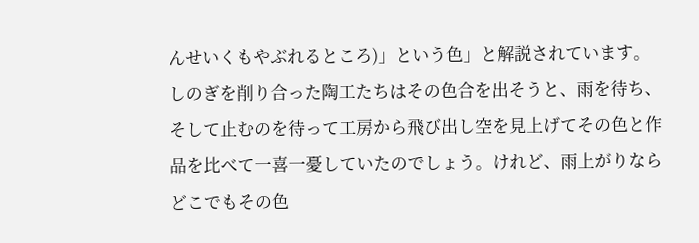んせいくもやぶれるところ)」という色」と解説されています。
しのぎを削り合った陶工たちはその色合を出そうと、雨を待ち、そして止むのを待って工房から飛び出し空を見上げてその色と作品を比べて一喜一憂していたのでしょう。けれど、雨上がりならどこでもその色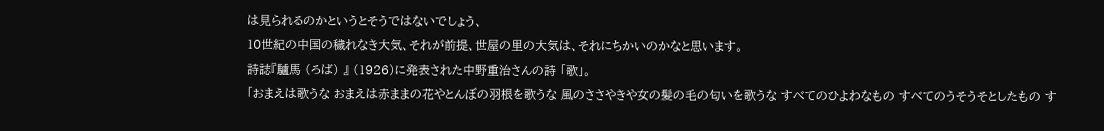は見られるのかというとそうではないでしょう、
10世紀の中国の穢れなき大気、それが前提、世屋の里の大気は、それにちかいのかなと思います。
詩誌『驢馬 (ろば) 』 (1926)に発表された中野重治さんの詩 「歌」。
「おまえは歌うな おまえは赤ままの花やとんぼの羽根を歌うな 風のささやきや女の髪の毛の匂いを歌うな すべてのひよわなもの すべてのうそうそとしたもの す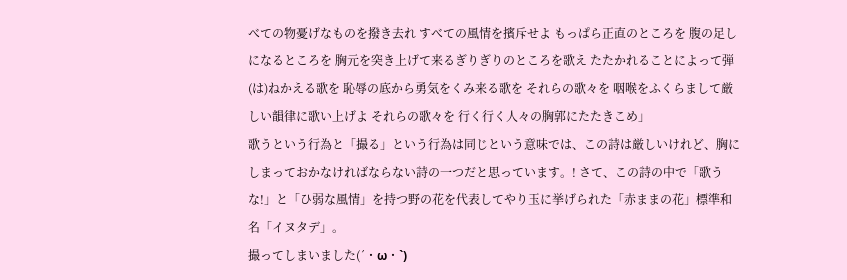べての物憂げなものを撥き去れ すべての風情を擯斥せよ もっぱら正直のところを 腹の足しになるところを 胸元を突き上げて来るぎりぎりのところを歌え たたかれることによって弾(は)ねかえる歌を 恥辱の底から勇気をくみ来る歌を それらの歌々を 咽喉をふくらまして厳しい韻律に歌い上げよ それらの歌々を 行く行く人々の胸郭にたたきこめ」
歌うという行為と「撮る」という行為は同じという意味では、この詩は厳しいけれど、胸にしまっておかなければならない詩の一つだと思っています。! さて、この詩の中で「歌うな!」と「ひ弱な風情」を持つ野の花を代表してやり玉に挙げられた「赤ままの花」標準和名「イヌタデ」。
撮ってしまいました(´・ω・`)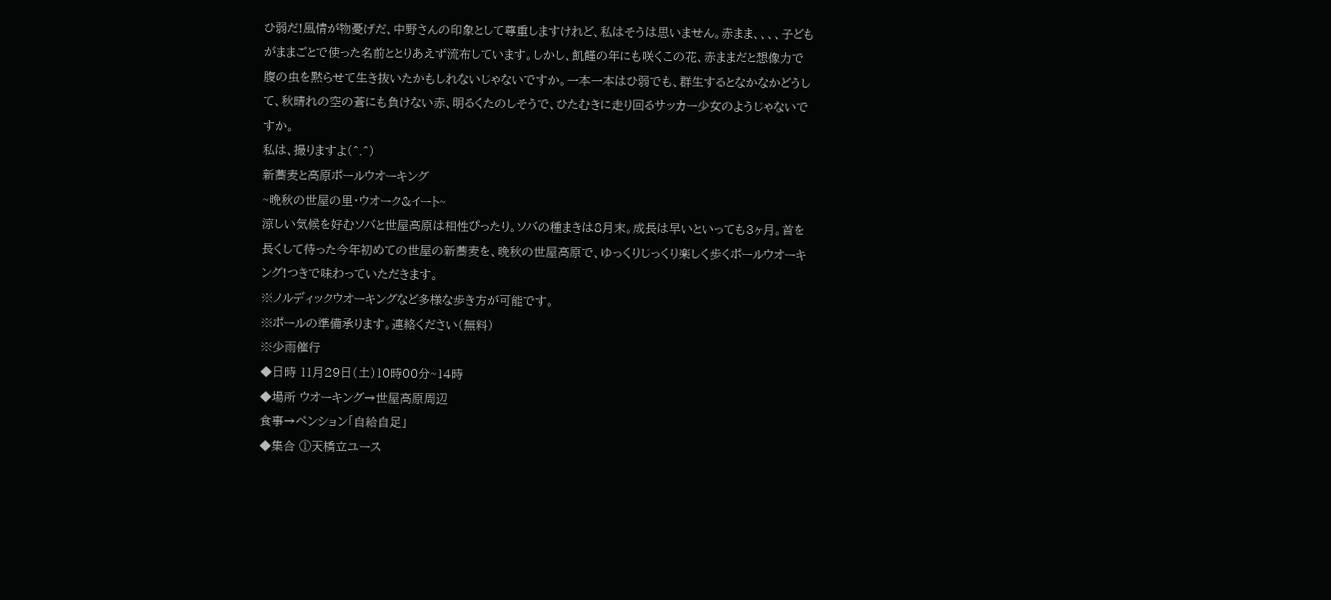ひ弱だ!風情が物憂げだ、中野さんの印象として尊重しますけれど、私はそうは思いません。赤まま、、、、子どもがままごとで使った名前ととりあえず流布しています。しかし、飢饉の年にも咲くこの花、赤ままだと想像力で腹の虫を黙らせて生き抜いたかもしれないじゃないですか。一本一本はひ弱でも、群生するとなかなかどうして、秋晴れの空の蒼にも負けない赤、明るくたのしそうで、ひたむきに走り回るサッカー少女のようじゃないですか。
私は、撮りますよ(^.^)
新蕎麦と高原ポールウオーキング
~晩秋の世屋の里・ウオーク&イート~
涼しい気候を好むソバと世屋高原は相性ぴったり。ソバの種まきは8月末。成長は早いといっても3ヶ月。首を長くして待った今年初めての世屋の新蕎麦を、晩秋の世屋高原で、ゆっくりじっくり楽しく歩くポールウオーキング!つきで味わっていただきます。
※ノルディックウオーキングなど多様な歩き方が可能です。
※ポールの準備承ります。連絡ください(無料)
※少雨催行
◆日時 11月29日(土)10時00分~14時
◆場所 ウオーキング→世屋高原周辺
食事→ペンション「自給自足」
◆集合 ①天橋立ユース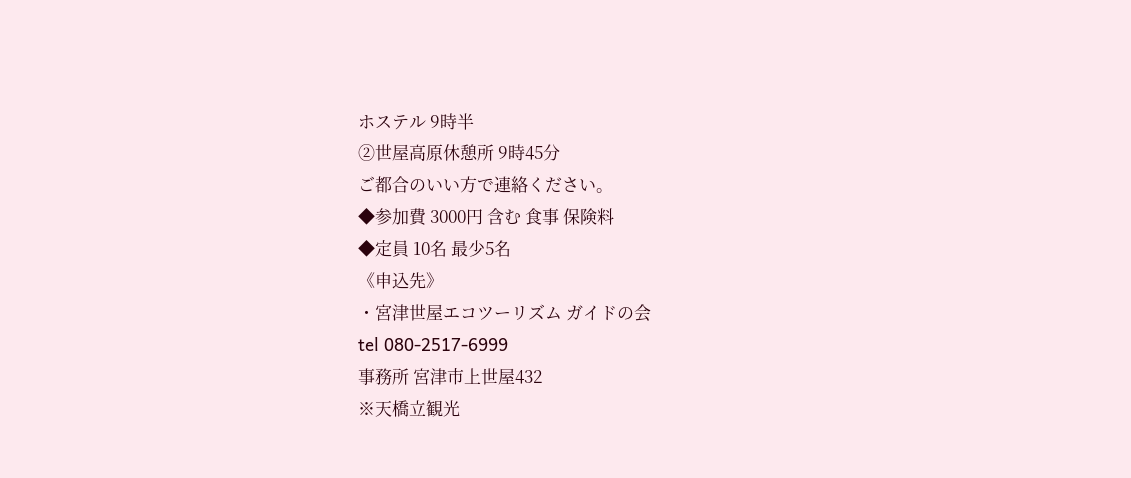ホステル 9時半
②世屋高原休憩所 9時45分
ご都合のいい方で連絡ください。
◆参加費 3000円 含む 食事 保険料
◆定員 10名 最少5名
《申込先》
・宮津世屋エコツーリズム ガイドの会
tel 080-2517-6999
事務所 宮津市上世屋432
※天橋立観光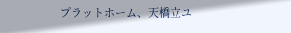プラットホーム、天橋立ユ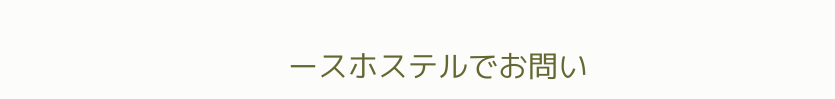ースホステルでお問い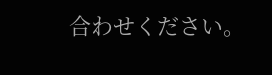合わせください。